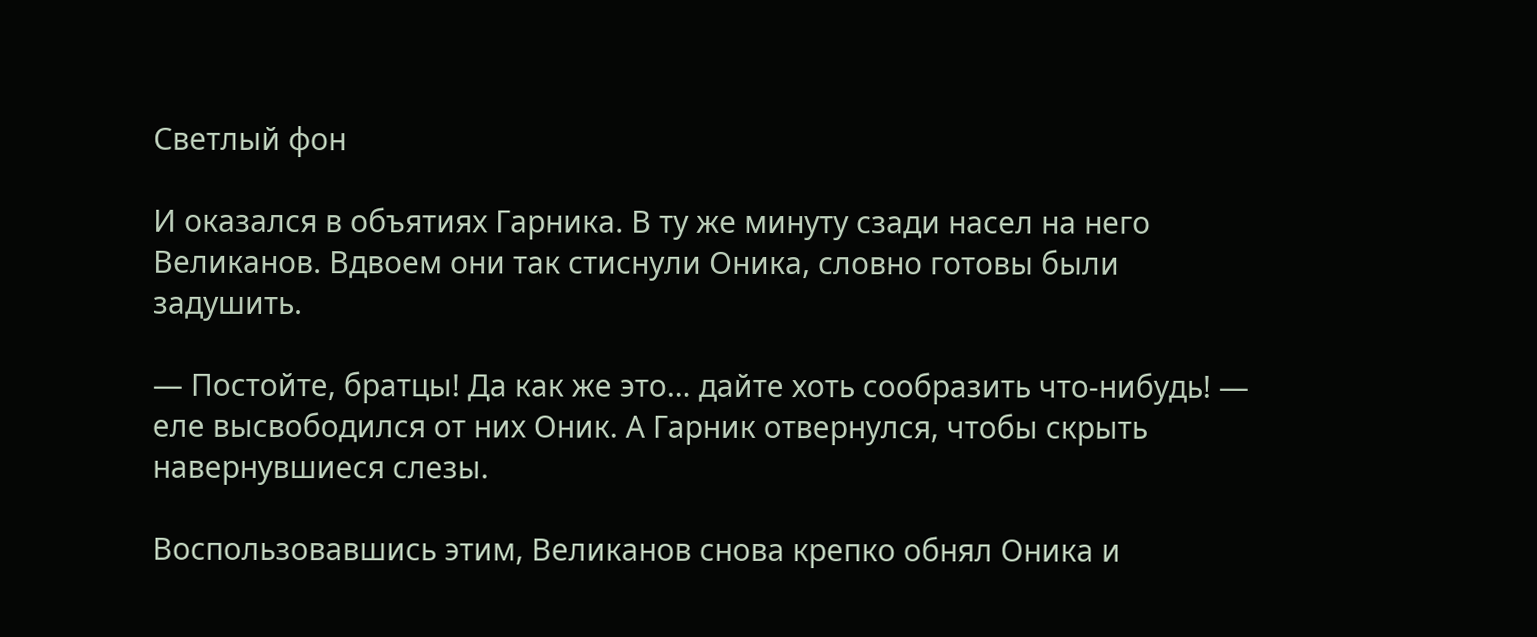Светлый фон

И оказался в объятиях Гарника. В ту же минуту сзади насел на него Великанов. Вдвоем они так стиснули Оника, словно готовы были задушить.

— Постойте, братцы! Да как же это… дайте хоть сообразить что-нибудь! — еле высвободился от них Оник. А Гарник отвернулся, чтобы скрыть навернувшиеся слезы.

Воспользовавшись этим, Великанов снова крепко обнял Оника и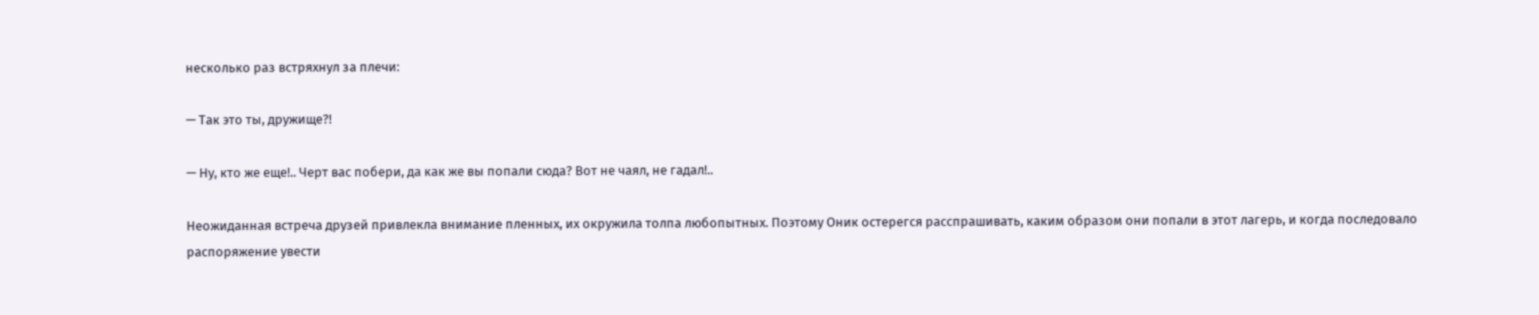несколько раз встряхнул за плечи:

— Так это ты, дружище?!

— Ну, кто же еще!.. Черт вас побери, да как же вы попали сюда? Вот не чаял, не гадал!..

Неожиданная встреча друзей привлекла внимание пленных, их окружила толпа любопытных. Поэтому Оник остерегся расспрашивать, каким образом они попали в этот лагерь, и когда последовало распоряжение увести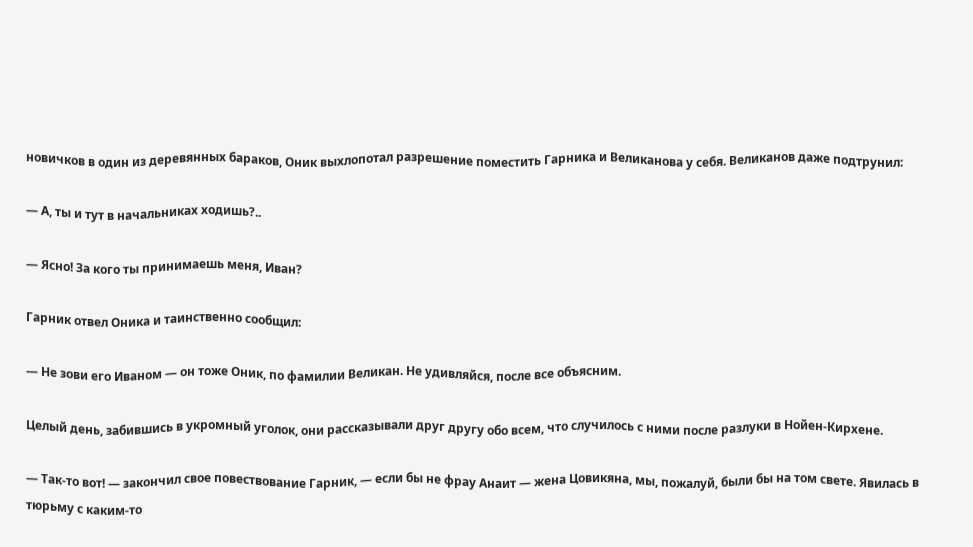новичков в один из деревянных бараков, Оник выхлопотал разрешение поместить Гарника и Великанова у себя. Великанов даже подтрунил:

— А, ты и тут в начальниках ходишь?..

— Ясно! За кого ты принимаешь меня, Иван?

Гарник отвел Оника и таинственно сообщил:

— Не зови его Иваном — он тоже Оник, по фамилии Великан. Не удивляйся, после все объясним.

Целый день, забившись в укромный уголок, они рассказывали друг другу обо всем, что случилось с ними после разлуки в Нойен-Кирхене.

— Так-то вот! — закончил свое повествование Гарник, — если бы не фрау Анаит — жена Цовикяна, мы, пожалуй, были бы на том свете. Явилась в тюрьму с каким-то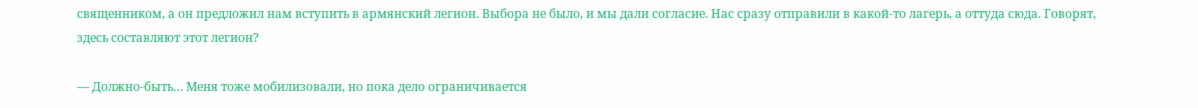священником, а он предложил нам вступить в армянский легион. Выбора не было, и мы дали согласие. Нас сразу отправили в какой-то лагерь, а оттуда сюда. Говорят, здесь составляют этот легион?

— Должно-быть… Меня тоже мобилизовали, но пока дело ограничивается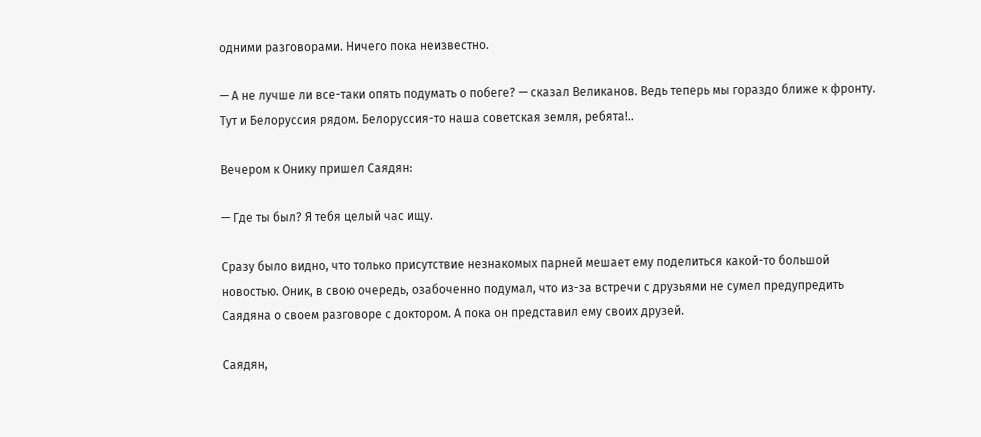одними разговорами. Ничего пока неизвестно.

— А не лучше ли все-таки опять подумать о побеге? — сказал Великанов. Ведь теперь мы гораздо ближе к фронту. Тут и Белоруссия рядом. Белоруссия-то наша советская земля, ребята!..

Вечером к Онику пришел Саядян:

— Где ты был? Я тебя целый час ищу.

Сразу было видно, что только присутствие незнакомых парней мешает ему поделиться какой-то большой новостью. Оник, в свою очередь, озабоченно подумал, что из-за встречи с друзьями не сумел предупредить Саядяна о своем разговоре с доктором. А пока он представил ему своих друзей.

Саядян,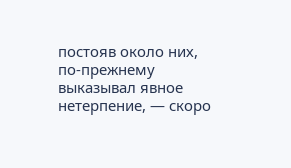постояв около них, по-прежнему выказывал явное нетерпение, — скоро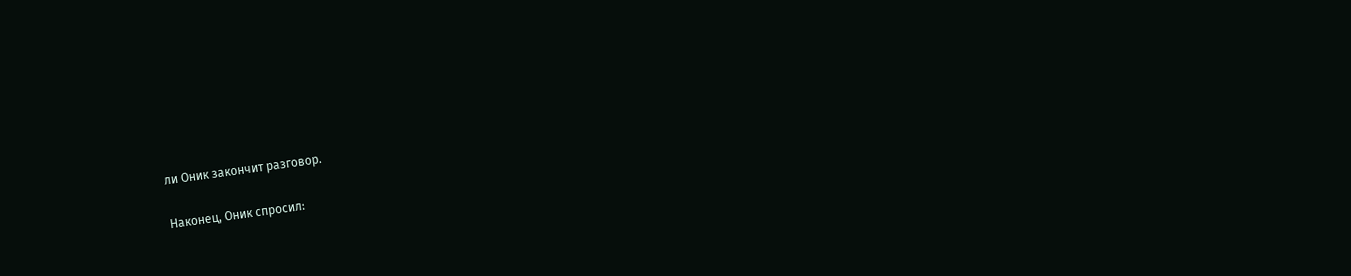ли Оник закончит разговор.

Наконец, Оник спросил: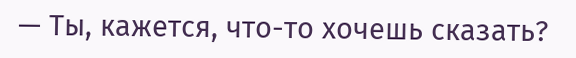— Ты, кажется, что-то хочешь сказать?